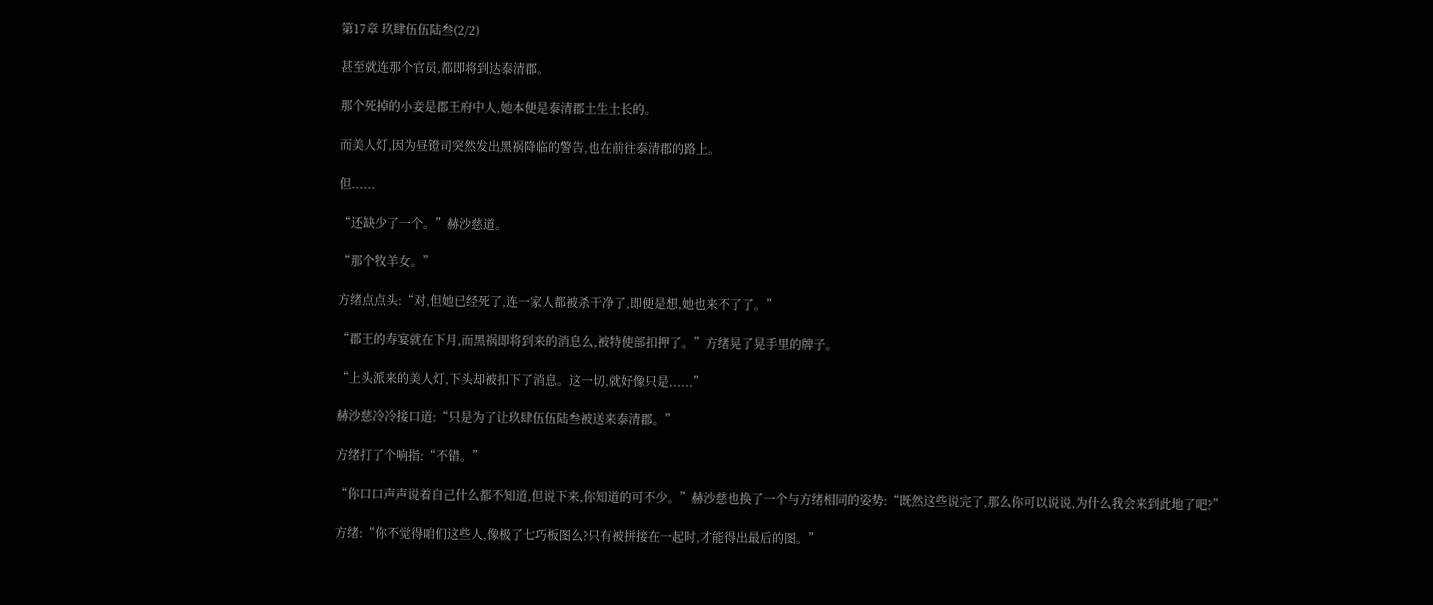第17章 玖肆伍伍陆叁(2/2)

甚至就连那个官员,都即将到达泰清郡。

那个死掉的小妾是郡王府中人,她本便是泰清郡土生土长的。

而美人灯,因为昼镫司突然发出黑祸降临的警告,也在前往泰清郡的路上。

但......

“还缺少了一个。”赫沙慈道。

“那个牧羊女。”

方绪点点头:“对,但她已经死了,连一家人都被杀干净了,即便是想,她也来不了了。”

“郡王的寿宴就在下月,而黑祸即将到来的消息么,被特使部扣押了。”方绪晃了晃手里的牌子。

“上头派来的美人灯,下头却被扣下了消息。这一切,就好像只是......”

赫沙慈冷冷接口道:“只是为了让玖肆伍伍陆叁被送来泰清郡。”

方绪打了个响指:“不错。”

“你口口声声说着自己什么都不知道,但说下来,你知道的可不少。”赫沙慈也换了一个与方绪相同的姿势:“既然这些说完了,那么你可以说说,为什么我会来到此地了吧?”

方绪:“你不觉得咱们这些人,像极了七巧板图么?只有被拼接在一起时,才能得出最后的图。”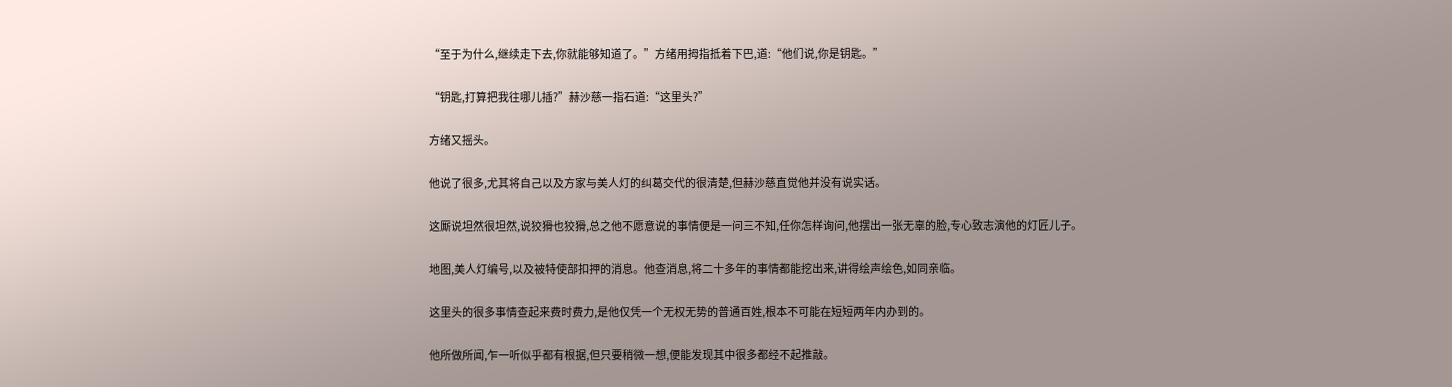“至于为什么,继续走下去,你就能够知道了。”方绪用拇指抵着下巴,道:“他们说,你是钥匙。”

“钥匙,打算把我往哪儿插?”赫沙慈一指石道:“这里头?”

方绪又摇头。

他说了很多,尤其将自己以及方家与美人灯的纠葛交代的很清楚,但赫沙慈直觉他并没有说实话。

这厮说坦然很坦然,说狡猾也狡猾,总之他不愿意说的事情便是一问三不知,任你怎样询问,他摆出一张无辜的脸,专心致志演他的灯匠儿子。

地图,美人灯编号,以及被特使部扣押的消息。他查消息,将二十多年的事情都能挖出来,讲得绘声绘色,如同亲临。

这里头的很多事情查起来费时费力,是他仅凭一个无权无势的普通百姓,根本不可能在短短两年内办到的。

他所做所闻,乍一听似乎都有根据,但只要稍微一想,便能发现其中很多都经不起推敲。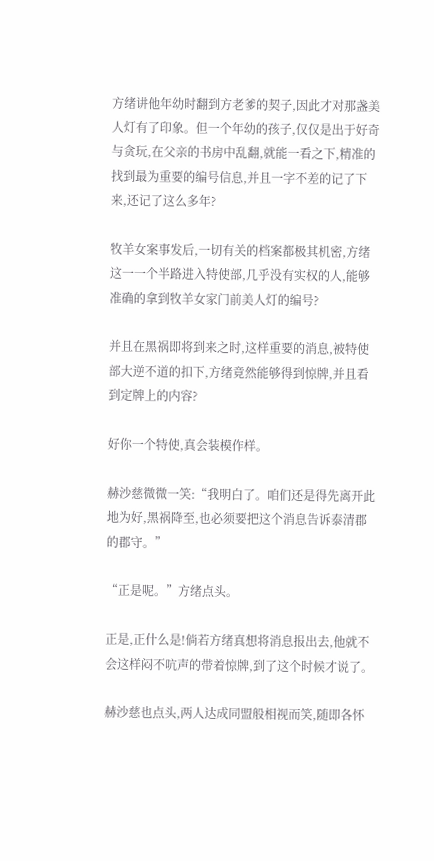方绪讲他年幼时翻到方老爹的契子,因此才对那盏美人灯有了印象。但一个年幼的孩子,仅仅是出于好奇与贪玩,在父亲的书房中乱翻,就能一看之下,精准的找到最为重要的编号信息,并且一字不差的记了下来,还记了这么多年?

牧羊女案事发后,一切有关的档案都极其机密,方绪这一一个半路进入特使部,几乎没有实权的人,能够准确的拿到牧羊女家门前美人灯的编号?

并且在黑祸即将到来之时,这样重要的消息,被特使部大逆不道的扣下,方绪竟然能够得到惊牌,并且看到定牌上的内容?

好你一个特使,真会装模作样。

赫沙慈微微一笑:“我明白了。咱们还是得先离开此地为好,黑祸降至,也必须要把这个消息告诉泰清郡的郡守。”

“正是呢。”方绪点头。

正是,正什么是!倘若方绪真想将消息报出去,他就不会这样闷不吭声的带着惊牌,到了这个时候才说了。

赫沙慈也点头,两人达成同盟般相视而笑,随即各怀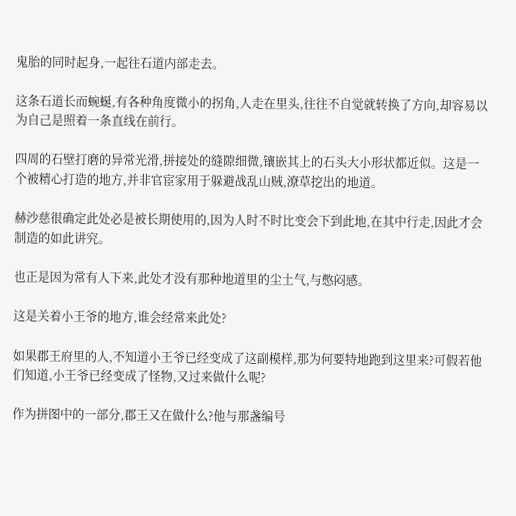鬼胎的同时起身,一起往石道内部走去。

这条石道长而蜿蜒,有各种角度微小的拐角,人走在里头,往往不自觉就转换了方向,却容易以为自己是照着一条直线在前行。

四周的石壁打磨的异常光滑,拼接处的缝隙细微,镶嵌其上的石头大小形状都近似。这是一个被精心打造的地方,并非官宦家用于躲避战乱山贼,潦草挖出的地道。

赫沙慈很确定此处必是被长期使用的,因为人时不时比变会下到此地,在其中行走,因此才会制造的如此讲究。

也正是因为常有人下来,此处才没有那种地道里的尘土气,与憋闷感。

这是关着小王爷的地方,谁会经常来此处?

如果郡王府里的人,不知道小王爷已经变成了这副模样,那为何要特地跑到这里来?可假若他们知道,小王爷已经变成了怪物,又过来做什么呢?

作为拼图中的一部分,郡王又在做什么?他与那盏编号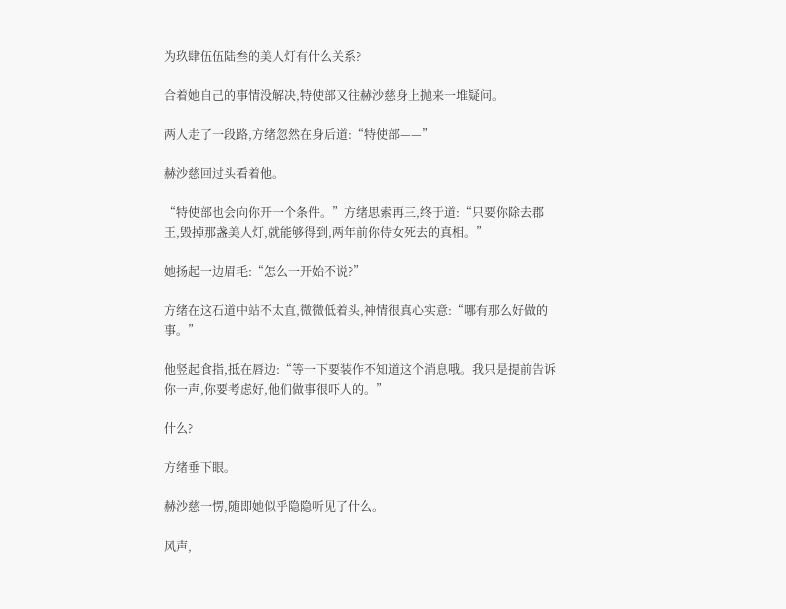为玖肆伍伍陆叁的美人灯有什么关系?

合着她自己的事情没解决,特使部又往赫沙慈身上抛来一堆疑问。

两人走了一段路,方绪忽然在身后道:“特使部——”

赫沙慈回过头看着他。

“特使部也会向你开一个条件。”方绪思索再三,终于道:“只要你除去郡王,毁掉那盏美人灯,就能够得到,两年前你侍女死去的真相。”

她扬起一边眉毛:“怎么一开始不说?”

方绪在这石道中站不太直,微微低着头,神情很真心实意:“哪有那么好做的事。”

他竖起食指,抵在唇边:“等一下要装作不知道这个消息哦。我只是提前告诉你一声,你要考虑好,他们做事很吓人的。”

什么?

方绪垂下眼。

赫沙慈一愣,随即她似乎隐隐听见了什么。

风声,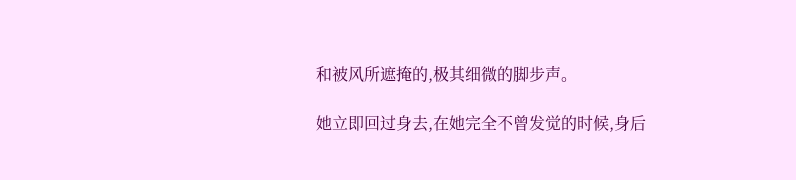和被风所遮掩的,极其细微的脚步声。

她立即回过身去,在她完全不曾发觉的时候,身后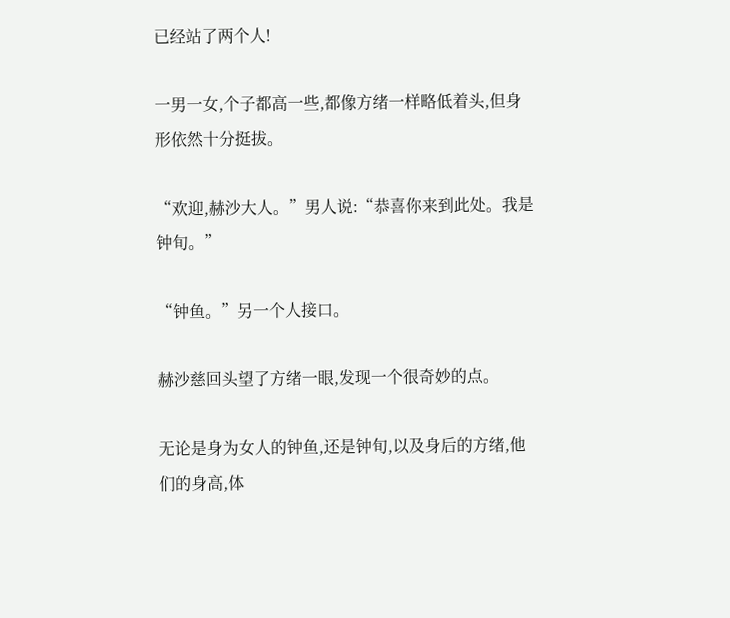已经站了两个人!

一男一女,个子都高一些,都像方绪一样略低着头,但身形依然十分挺拔。

“欢迎,赫沙大人。”男人说:“恭喜你来到此处。我是钟旬。”

“钟鱼。”另一个人接口。

赫沙慈回头望了方绪一眼,发现一个很奇妙的点。

无论是身为女人的钟鱼,还是钟旬,以及身后的方绪,他们的身高,体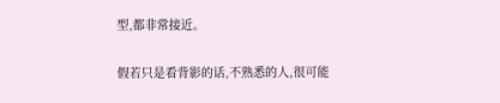型,都非常接近。

假若只是看背影的话,不熟悉的人,很可能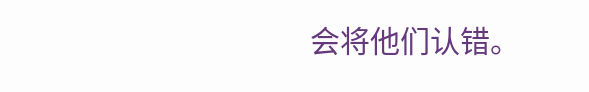会将他们认错。